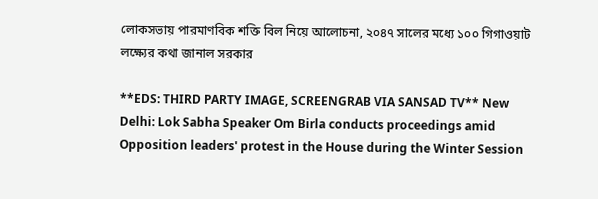লোকসভায় পারমাণবিক শক্তি বিল নিয়ে আলোচনা, ২০৪৭ সালের মধ্যে ১০০ গিগাওয়াট লক্ষ্যের কথা জানাল সরকার

**EDS: THIRD PARTY IMAGE, SCREENGRAB VIA SANSAD TV** New Delhi: Lok Sabha Speaker Om Birla conducts proceedings amid Opposition leaders' protest in the House during the Winter Session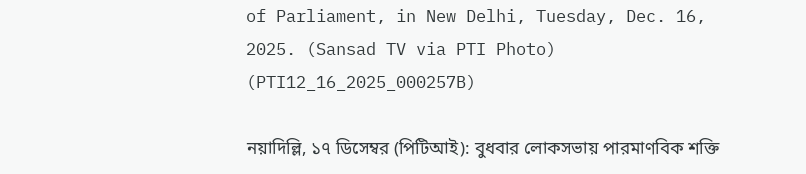of Parliament, in New Delhi, Tuesday, Dec. 16, 2025. (Sansad TV via PTI Photo) (PTI12_16_2025_000257B)

নয়াদিল্লি, ১৭ ডিসেম্বর (পিটিআই): বুধবার লোকসভায় পারমাণবিক শক্তি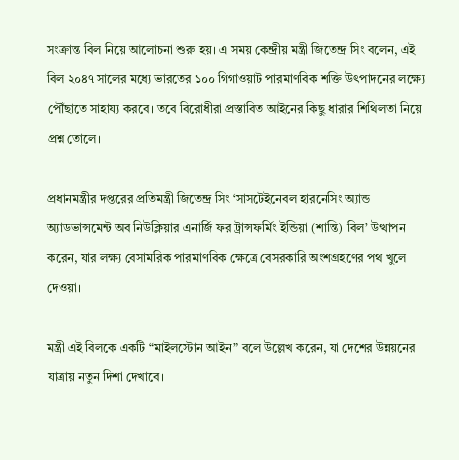সংক্রান্ত বিল নিয়ে আলোচনা শুরু হয়। এ সময় কেন্দ্রীয় মন্ত্রী জিতেন্দ্র সিং বলেন, এই বিল ২০৪৭ সালের মধ্যে ভারতের ১০০ গিগাওয়াট পারমাণবিক শক্তি উৎপাদনের লক্ষ্যে পৌঁছাতে সাহায্য করবে। তবে বিরোধীরা প্রস্তাবিত আইনের কিছু ধারার শিথিলতা নিয়ে প্রশ্ন তোলে।

প্রধানমন্ত্রীর দপ্তরের প্রতিমন্ত্রী জিতেন্দ্র সিং ‘সাসটেইনেবল হারনেসিং অ্যান্ড অ্যাডভান্সমেন্ট অব নিউক্লিয়ার এনার্জি ফর ট্রান্সফর্মিং ইন্ডিয়া (শান্তি) বিল’ উত্থাপন করেন, যার লক্ষ্য বেসামরিক পারমাণবিক ক্ষেত্রে বেসরকারি অংশগ্রহণের পথ খুলে দেওয়া।

মন্ত্রী এই বিলকে একটি “মাইলস্টোন আইন” বলে উল্লেখ করেন, যা দেশের উন্নয়নের যাত্রায় নতুন দিশা দেখাবে।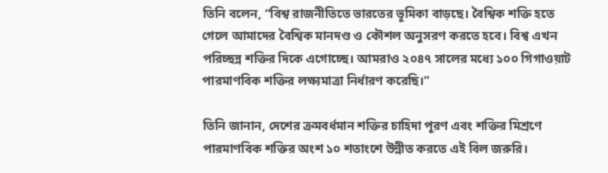তিনি বলেন, “বিশ্ব রাজনীতিতে ভারতের ভূমিকা বাড়ছে। বৈশ্বিক শক্তি হতে গেলে আমাদের বৈশ্বিক মানদণ্ড ও কৌশল অনুসরণ করতে হবে। বিশ্ব এখন পরিচ্ছন্ন শক্তির দিকে এগোচ্ছে। আমরাও ২০৪৭ সালের মধ্যে ১০০ গিগাওয়াট পারমাণবিক শক্তির লক্ষ্যমাত্রা নির্ধারণ করেছি।”

তিনি জানান, দেশের ক্রমবর্ধমান শক্তির চাহিদা পূরণ এবং শক্তির মিশ্রণে পারমাণবিক শক্তির অংশ ১০ শতাংশে উন্নীত করতে এই বিল জরুরি।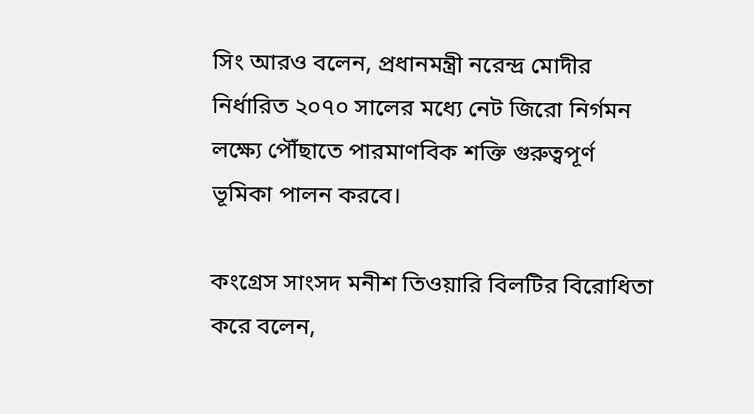সিং আরও বলেন, প্রধানমন্ত্রী নরেন্দ্র মোদীর নির্ধারিত ২০৭০ সালের মধ্যে নেট জিরো নির্গমন লক্ষ্যে পৌঁছাতে পারমাণবিক শক্তি গুরুত্বপূর্ণ ভূমিকা পালন করবে।

কংগ্রেস সাংসদ মনীশ তিওয়ারি বিলটির বিরোধিতা করে বলেন,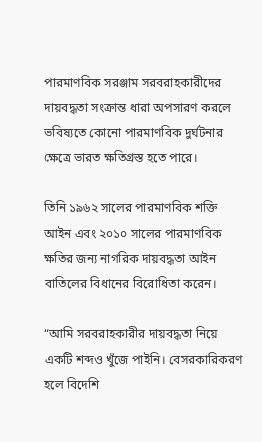পারমাণবিক সরঞ্জাম সরবরাহকারীদের দায়বদ্ধতা সংক্রান্ত ধারা অপসারণ করলে ভবিষ্যতে কোনো পারমাণবিক দুর্ঘটনার ক্ষেত্রে ভারত ক্ষতিগ্রস্ত হতে পারে।

তিনি ১৯৬২ সালের পারমাণবিক শক্তি আইন এবং ২০১০ সালের পারমাণবিক ক্ষতির জন্য নাগরিক দায়বদ্ধতা আইন বাতিলের বিধানের বিরোধিতা করেন।

“আমি সরবরাহকারীর দায়বদ্ধতা নিয়ে একটি শব্দও খুঁজে পাইনি। বেসরকারিকরণ হলে বিদেশি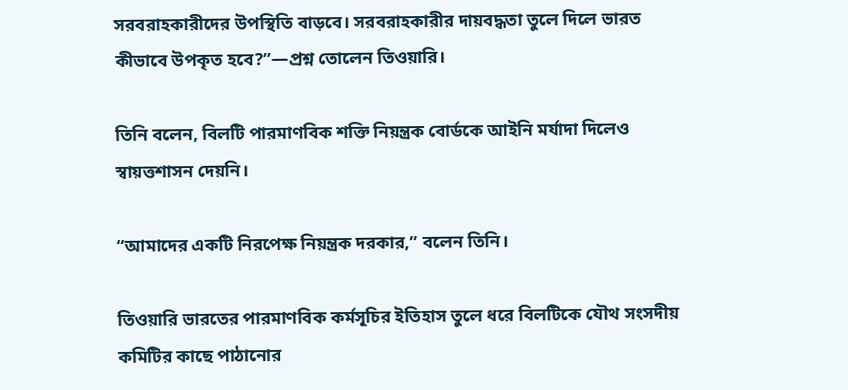সরবরাহকারীদের উপস্থিতি বাড়বে। সরবরাহকারীর দায়বদ্ধতা তুলে দিলে ভারত কীভাবে উপকৃত হবে?”—প্রশ্ন তোলেন তিওয়ারি।

তিনি বলেন, বিলটি পারমাণবিক শক্তি নিয়ন্ত্রক বোর্ডকে আইনি মর্যাদা দিলেও স্বায়ত্তশাসন দেয়নি।

“আমাদের একটি নিরপেক্ষ নিয়ন্ত্রক দরকার,” বলেন তিনি।

তিওয়ারি ভারতের পারমাণবিক কর্মসূচির ইতিহাস তুলে ধরে বিলটিকে যৌথ সংসদীয় কমিটির কাছে পাঠানোর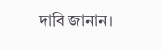দাবি জানান।